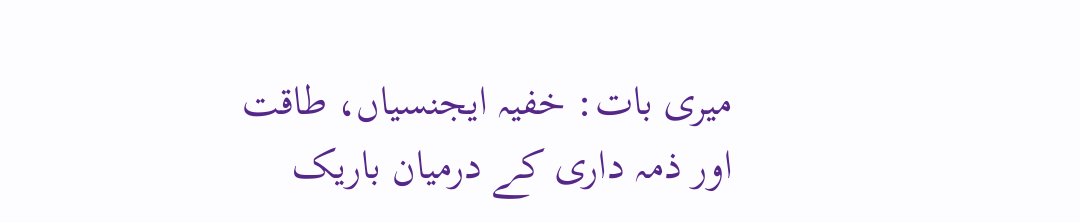میری بات: خفیہ ایجنسیاں، طاقت اور ذمہ داری کے درمیان باریک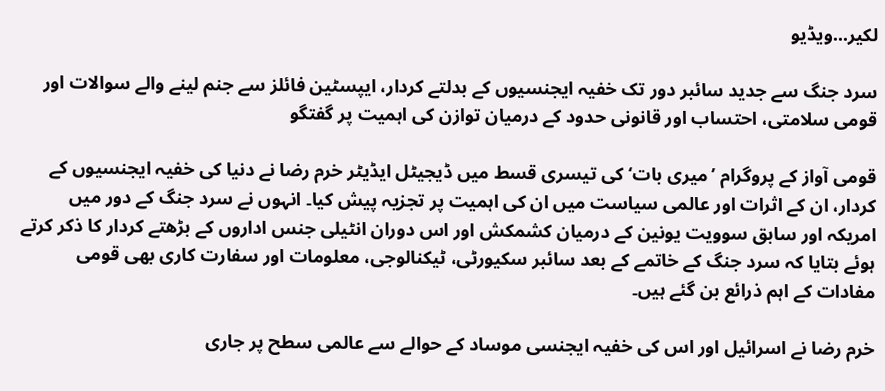لکیر...ویڈیو

سرد جنگ سے جدید سائبر دور تک خفیہ ایجنسیوں کے بدلتے کردار، ایپسٹین فائلز سے جنم لینے والے سوالات اور قومی سلامتی، احتساب اور قانونی حدود کے درمیان توازن کی اہمیت پر گفتگو

قومی آواز کے پروگرام ’میری بات‘ کی تیسری قسط میں ڈیجیٹل ایڈیٹر خرم رضا نے دنیا کی خفیہ ایجنسیوں کے کردار، ان کے اثرات اور عالمی سیاست میں ان کی اہمیت پر تجزیہ پیش کیا۔ انہوں نے سرد جنگ کے دور میں امریکہ اور سابق سوویت یونین کے درمیان کشمکش اور اس دوران انٹیلی جنس اداروں کے بڑھتے کردار کا ذکر کرتے ہوئے بتایا کہ سرد جنگ کے خاتمے کے بعد سائبر سکیورٹی، ٹیکنالوجی، معلومات اور سفارت کاری بھی قومی مفادات کے اہم ذرائع بن گئے ہیں۔

خرم رضا نے اسرائیل اور اس کی خفیہ ایجنسی موساد کے حوالے سے عالمی سطح پر جاری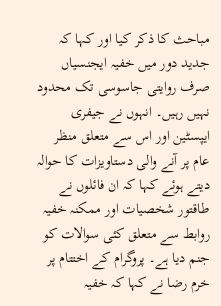مباحث کا ذکر کیا اور کہا کہ جدید دور میں خفیہ ایجنسیاں صرف روایتی جاسوسی تک محدود نہیں رہیں۔ انہوں نے جیفری ایپسٹین اور اس سے متعلق منظر عام پر آنے والی دستاویزات کا حوالہ دیتے ہوئے کہا کہ ان فائلوں نے طاقتور شخصیات اور ممکنہ خفیہ روابط سے متعلق کئی سوالات کو جنم دیا ہے۔ پروگرام کے اختتام پر خرم رضا نے کہا کہ خفیہ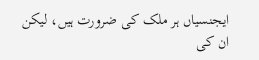ایجنسیاں ہر ملک کی ضرورت ہیں، لیکن ان کی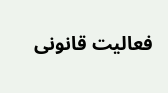فعالیت قانونی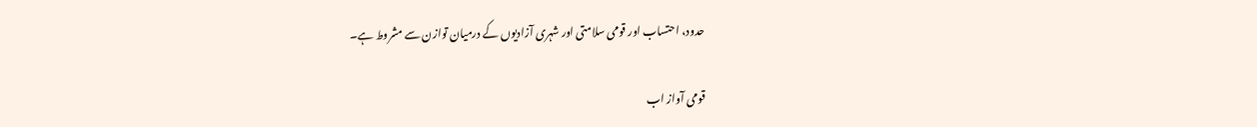حدود، احتساب اور قومی سلامتی اور شہری آزادیوں کے درمیان توازن سے مشروط ہے۔

قومی آواز اب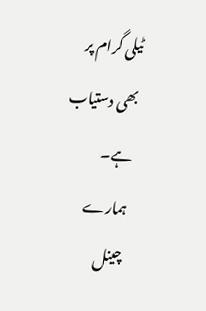ٹیلی گرام پر بھی دستیاب ہے۔ ہمارے چینل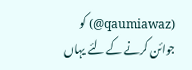(qaumiawaz@) کو جوائن کرنے کے لئے یہاں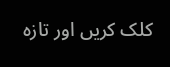کلک کریں اور تازہ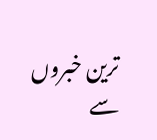ترین خبروں سے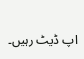اپ ڈیٹ رہیں۔